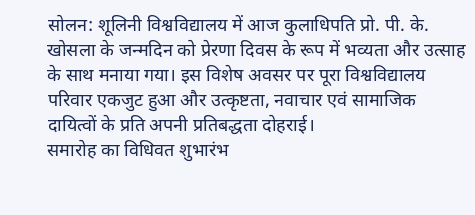सोलन: शूलिनी विश्वविद्यालय में आज कुलाधिपति प्रो. पी. के. खोसला के जन्मदिन को प्रेरणा दिवस के रूप में भव्यता और उत्साह के साथ मनाया गया। इस विशेष अवसर पर पूरा विश्वविद्यालय परिवार एकजुट हुआ और उत्कृष्टता, नवाचार एवं सामाजिक दायित्वों के प्रति अपनी प्रतिबद्धता दोहराई।
समारोह का विधिवत शुभारंभ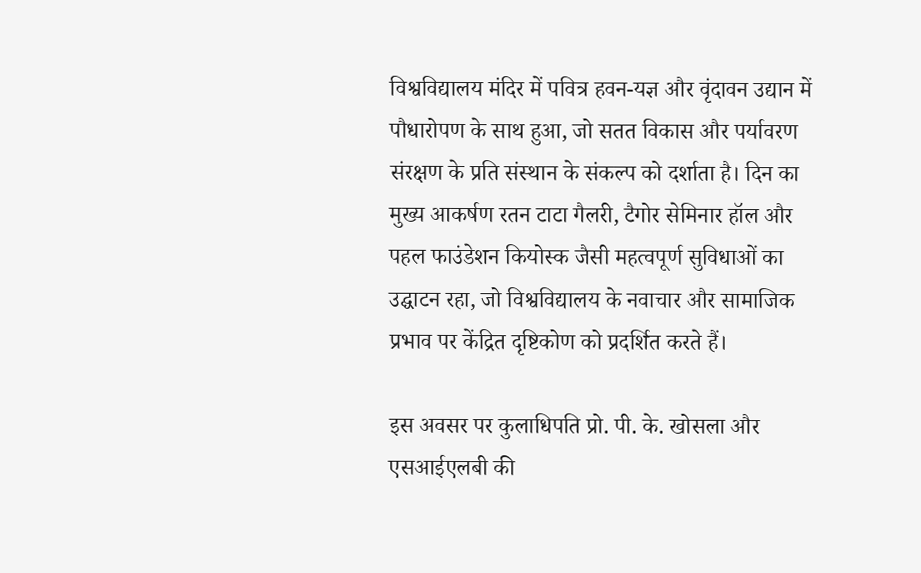विश्वविद्यालय मंदिर में पवित्र हवन-यज्ञ और वृंदावन उद्यान में पौधारोपण के साथ हुआ, जो सतत विकास और पर्यावरण संरक्षण के प्रति संस्थान के संकल्प को दर्शाता है। दिन का मुख्य आकर्षण रतन टाटा गैलरी, टैगोर सेमिनार हॉल और पहल फाउंडेशन कियोस्क जैसी महत्वपूर्ण सुविधाओं का उद्घाटन रहा, जो विश्वविद्यालय के नवाचार और सामाजिक प्रभाव पर केंद्रित दृष्टिकोण को प्रदर्शित करते हैं।

इस अवसर पर कुलाधिपति प्रो. पी. के. खोसला और एसआईएलबी की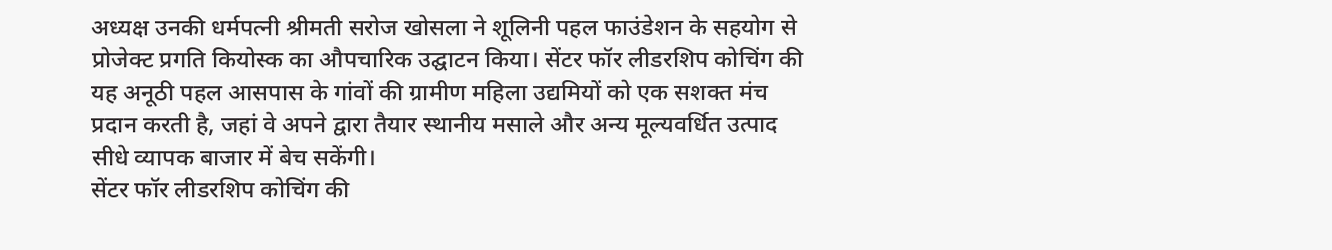अध्यक्ष उनकी धर्मपत्नी श्रीमती सरोज खोसला ने शूलिनी पहल फाउंडेशन के सहयोग से प्रोजेक्ट प्रगति कियोस्क का औपचारिक उद्घाटन किया। सेंटर फॉर लीडरशिप कोचिंग की यह अनूठी पहल आसपास के गांवों की ग्रामीण महिला उद्यमियों को एक सशक्त मंच प्रदान करती है, जहां वे अपने द्वारा तैयार स्थानीय मसाले और अन्य मूल्यवर्धित उत्पाद सीधे व्यापक बाजार में बेच सकेंगी।
सेंटर फॉर लीडरशिप कोचिंग की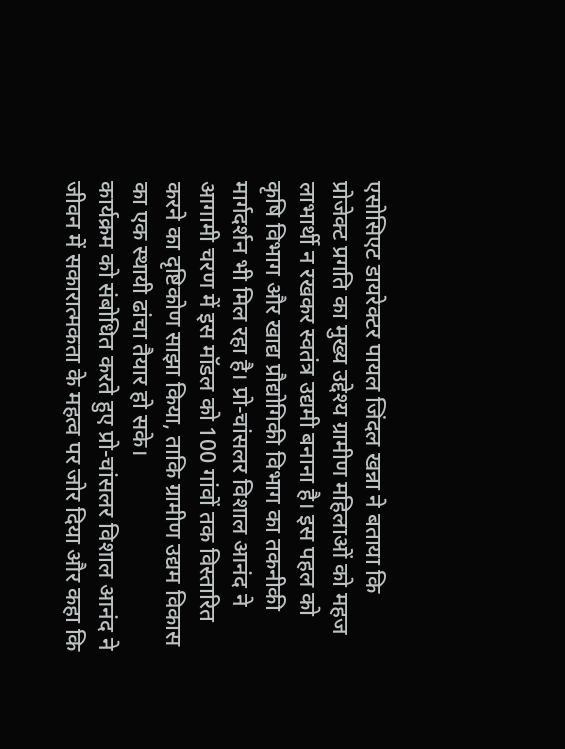एसोसिएट डायरेक्टर पायल जिंदल खन्ना ने बताया कि प्रोजेक्ट प्रगति का मुख्य उद्देश्य ग्रामीण महिलाओं को महज लाभार्थी न रखकर स्वतंत्र उद्यमी बनाना है। इस पहल को कृषि विभाग और खाद्य प्रौद्योगिकी विभाग का तकनीकी मार्गदर्शन भी मिल रहा है। प्रो-चांसलर विशाल आनंद ने आगामी चरण में इस मॉडल को 100 गांवों तक विस्तारित करने का दृष्टिकोण साझा किया, ताकि ग्रामीण उद्यम विकास का एक स्थायी ढांचा तैयार हो सके।
कार्यक्रम को संबोधित करते हुए प्रो-चांसलर विशाल आनंद ने जीवन में सकारात्मकता के महत्व पर जोर दिया और कहा कि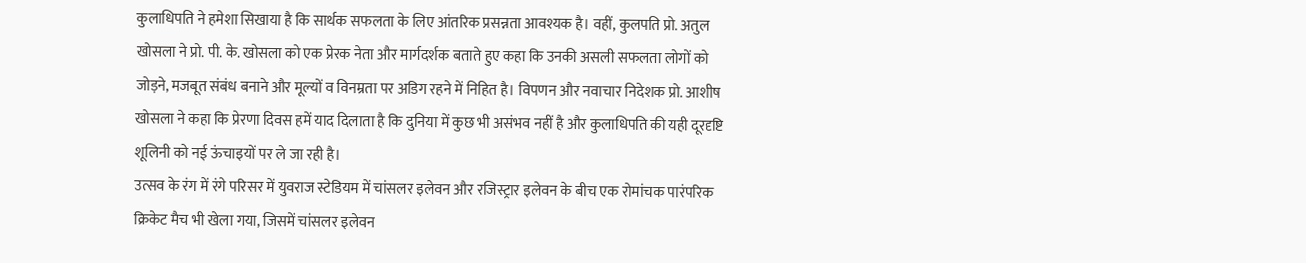कुलाधिपति ने हमेशा सिखाया है कि सार्थक सफलता के लिए आंतरिक प्रसन्नता आवश्यक है। वहीं, कुलपति प्रो. अतुल खोसला ने प्रो. पी. के. खोसला को एक प्रेरक नेता और मार्गदर्शक बताते हुए कहा कि उनकी असली सफलता लोगों को जोड़ने, मजबूत संबंध बनाने और मूल्यों व विनम्रता पर अडिग रहने में निहित है। विपणन और नवाचार निदेशक प्रो. आशीष खोसला ने कहा कि प्रेरणा दिवस हमें याद दिलाता है कि दुनिया में कुछ भी असंभव नहीं है और कुलाधिपति की यही दूरदृष्टि शूलिनी को नई ऊंचाइयों पर ले जा रही है।
उत्सव के रंग में रंगे परिसर में युवराज स्टेडियम में चांसलर इलेवन और रजिस्ट्रार इलेवन के बीच एक रोमांचक पारंपरिक क्रिकेट मैच भी खेला गया, जिसमें चांसलर इलेवन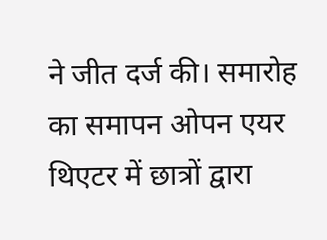ने जीत दर्ज की। समारोह का समापन ओपन एयर थिएटर में छात्रों द्वारा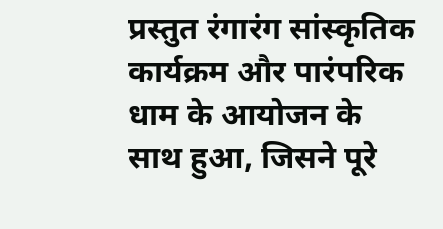प्रस्तुत रंगारंग सांस्कृतिक कार्यक्रम और पारंपरिक धाम के आयोजन के साथ हुआ, जिसने पूरे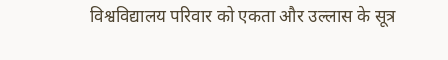विश्वविद्यालय परिवार को एकता और उल्लास के सूत्र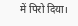में पिरो दिया।